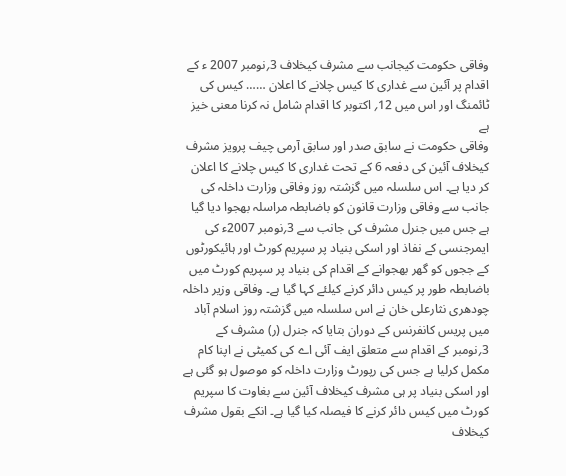وفاقی حکومت کیجانب سے مشرف کیخلاف 3؍نومبر 2007 ء کے اقدام پر آئین سے غداری کا کیس چلانے کا اعلان …… کیس کی ٹائمنگ اور اس میں 12؍ اکتوبر کا اقدام شامل نہ کرنا معنی خیز ہے
وفاقی حکومت نے سابق صدر اور سابق آرمی چیف پرویز مشرف کیخلاف آئین کی دفعہ 6 کے تحت غداری کا کیس چلانے کا اعلان کر دیا ہے۔ اس سلسلہ میں گزشتہ روز وفاقی وزارت داخلہ کی جانب سے وفاقی وزارت قانون کو باضابطہ مراسلہ بھجوا دیا گیا ہے جس میں جنرل مشرف کی جانب سے 3؍نومبر 2007ء کی ایمرجنسی کے نفاذ اور اسکی بنیاد پر سپریم کورٹ اور ہائیکورٹوں کے ججوں کو گھر بھجوانے کے اقدام کی بنیاد پر سپریم کورٹ میں باضابطہ طور پر کیس دائر کرنے کیلئے کہا گیا ہے۔ وفاقی وزیر داخلہ چودھری نثارعلی خان نے اس سلسلہ میں گزشتہ روز اسلام آباد میں پریس کانفرنس کے دوران بتایا کہ جنرل (ر) مشرف کے 3؍نومبر کے اقدام سے متعلق ایف آئی اے کی کمیٹی نے اپنا کام مکمل کرلیا ہے جس کی رپورٹ وزارت داخلہ کو موصول ہو گئی ہے اور اسکی بنیاد پر ہی مشرف کیخلاف آئین سے بغاوت کا سپریم کورٹ میں کیس دائر کرنے کا فیصلہ کیا گیا ہے۔ انکے بقول مشرف کیخلاف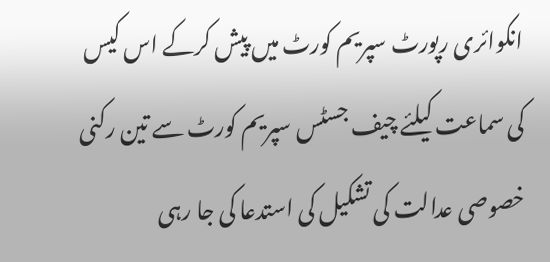انکوائری رپورٹ سپریم کورٹ میں پیش کرکے اس کیس کی سماعت کیلئے چیف جسٹس سپریم کورٹ سے تین رکنی خصوصی عدالت کی تشکیل کی استدعا کی جا رہی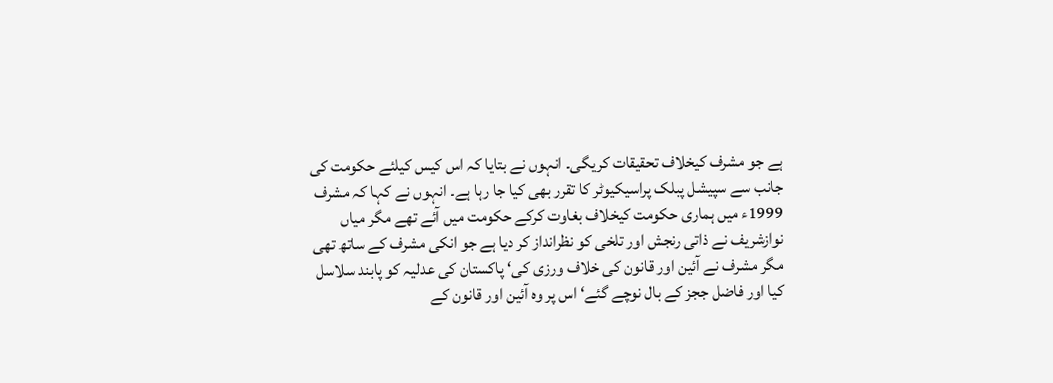ہے جو مشرف کیخلاف تحقیقات کریگی۔ انہوں نے بتایا کہ اس کیس کیلئے حکومت کی جانب سے سپیشل پبلک پراسیکیوٹر کا تقرر بھی کیا جا رہا ہے۔ انہوں نے کہا کہ مشرف 1999ء میں ہماری حکومت کیخلاف بغاوت کرکے حکومت میں آئے تھے مگر میاں نوازشریف نے ذاتی رنجش اور تلخی کو نظرانداز کر دیا ہے جو انکی مشرف کے ساتھ تھی مگر مشرف نے آئین اور قانون کی خلاف ورزی کی‘ پاکستان کی عدلیہ کو پابند سلاسل کیا اور فاضل ججز کے بال نوچے گئے‘ اس پر وہ آئین اور قانون کے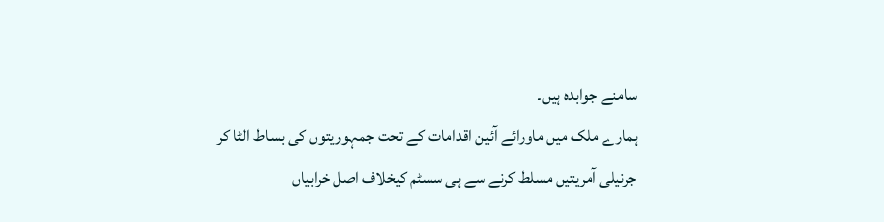سامنے جوابدہ ہیں۔
ہمارے ملک میں ماورائے آئین اقدامات کے تحت جمہوریتوں کی بساط الٹا کر جرنیلی آمریتیں مسلط کرنے سے ہی سسٹم کیخلاف اصل خرابیاں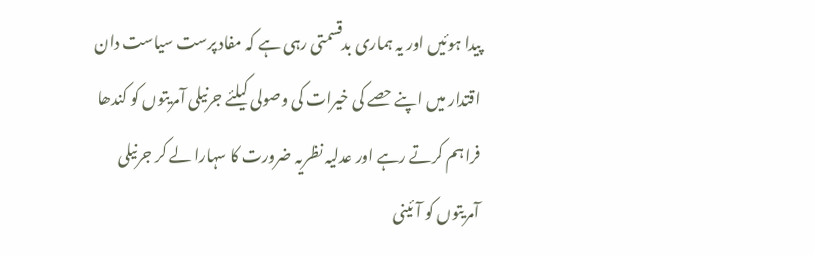پیدا ہوئیں اور یہ ہماری بدقسمتی رہی ہے کہ مفاد پرست سیاست دان اقتدار میں اپنے حصے کی خیرات کی وصولی کیلئے جرنیلی آمریتوں کو کندھا فراہم کرتے رہے اور عدلیہ نظریہ ضرورت کا سہارا لے کر جرنیلی آمریتوں کو آئینی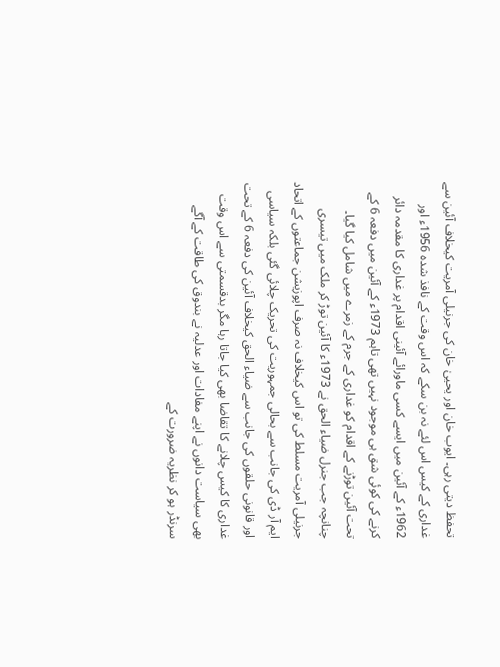تحفظ دیتی رہی۔ ایوب خان اور یحییٰ خان کی جرنیلی آمریت کیخلاف آئین سے غداری کے کیس اس لئے نہ بن سکے کہ اس وقت کے نافذ شدہ 1956ء اور 1962ء کے آئین میں ایسے کسی ماورائے آئینی اقدام پر غداری کا مقدمہ دائر کرنے کی کوئی شق ہی موجود نہیں تھی تاہم 1973ء کے آئین میں دفعہ 6 کے تحت آئین توڑنے کے اقدام کو غداری کے جرم کے زمرے میں شامل کیا گیا۔ چنانچہ جب جنرل ضیاء الحق نے 1973ء کا آئین توڑ کر ملک میں تیسری جرنیلی آمریت مسلط کی تو اس کیخلاف نہ صرف اپوزیشن جماعتوں کے اتحاد ایم آر ڈی کی جانب سے بحالی جمہوریت کی تحریک چلائی گئی بلکہ سیاسی اور قانونی حلقوں کی جانب سے ضیاء الحق کیخلاف آئین کی دفعہ 6 کے تحت غداری کا کیس چلانے کا تقاضا بھی کیا جاتا رہا مگر بدقسمتی سے اس وقت بھی سیاست دانوں نے اپنے مفادات اور عدلیہ نے بندوق کی طاقت کے آگے سرنڈر ہو کر نظریہ ضرورت کے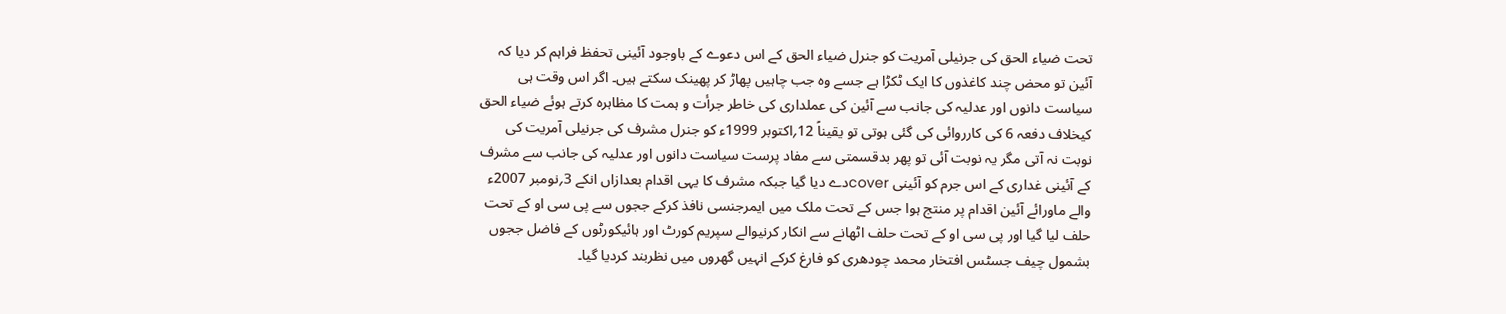تحت ضیاء الحق کی جرنیلی آمریت کو جنرل ضیاء الحق کے اس دعوے کے باوجود آئینی تحفظ فراہم کر دیا کہ آئین تو محض چند کاغذوں کا ایک ٹکڑا ہے جسے وہ جب چاہیں پھاڑ کر پھینک سکتے ہیں۔ اگر اس وقت ہی سیاست دانوں اور عدلیہ کی جانب سے آئین کی عملداری کی خاطر جرأت و ہمت کا مظاہرہ کرتے ہوئے ضیاء الحق کیخلاف دفعہ 6 کی کارروائی کی گئی ہوتی تو یقیناً 12؍اکتوبر 1999ء کو جنرل مشرف کی جرنیلی آمریت کی نوبت نہ آتی مگر یہ نوبت آئی تو پھر بدقسمتی سے مفاد پرست سیاست دانوں اور عدلیہ کی جانب سے مشرف کے آئینی غداری کے اس جرم کو آئینی coverدے دیا گیا جبکہ مشرف کا یہی اقدام بعدازاں انکے 3؍نومبر 2007ء والے ماورائے آئین اقدام پر منتج ہوا جس کے تحت ملک میں ایمرجنسی نافذ کرکے ججوں سے پی سی او کے تحت حلف لیا گیا اور پی سی او کے تحت حلف اٹھانے سے انکار کرنیوالے سپریم کورٹ اور ہائیکورٹوں کے فاضل ججوں بشمول چیف جسٹس افتخار محمد چودھری کو فارغ کرکے انہیں گھروں میں نظربند کردیا گیا۔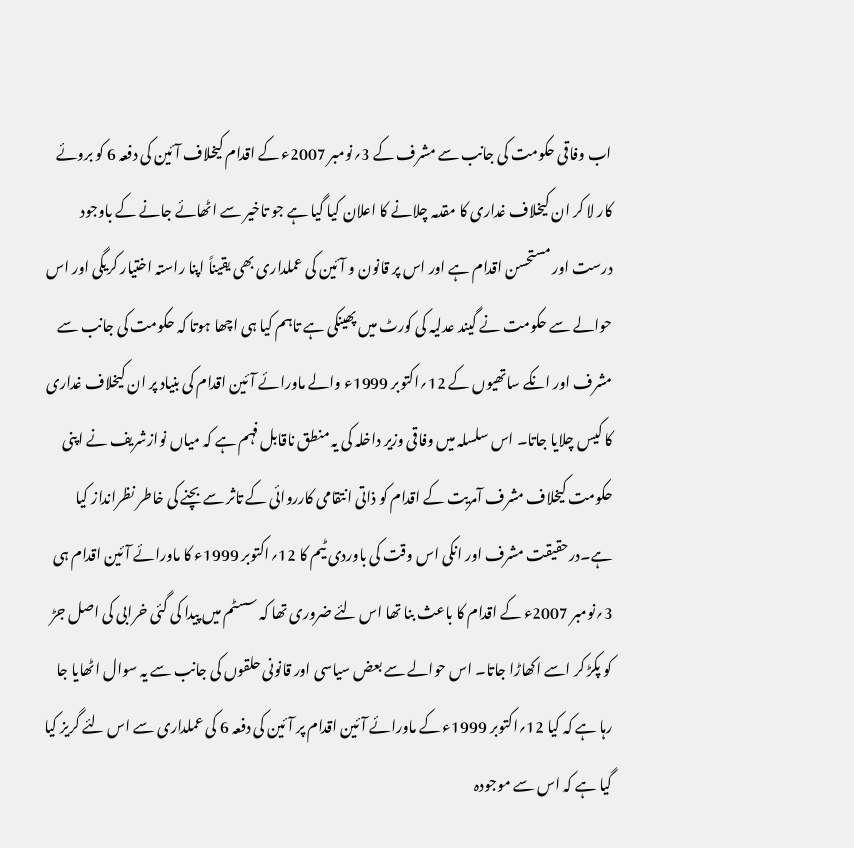اب وفاقی حکومت کی جانب سے مشرف کے 3؍نومبر 2007ء کے اقدام کیخلاف آئین کی دفعہ 6 کو بروئے کار لا کر ان کیخلاف غداری کا مقدمہ چلانے کا اعلان کیا گیا ہے جو تاخیر سے اٹھائے جانے کے باوجود درست اور مستحسن اقدام ہے اور اس پر قانون و آئین کی عملداری بھی یقیناً اپنا راستہ اختیار کریگی اور اس حوالے سے حکومت نے گیند عدلیہ کی کورٹ میں پھینکی ہے تاہم کیا ہی اچھا ہوتا کہ حکومت کی جانب سے مشرف اور انکے ساتھیوں کے 12؍اکتوبر 1999ء والے ماورائے آئین اقدام کی بنیاد پر ان کیخلاف غداری کا کیس چلایا جاتا۔ اس سلسلہ میں وفاقی وزیر داخلہ کی یہ منطق ناقابل فہم ہے کہ میاں نوازشریف نے اپنی حکومت کیخلاف مشرف آمریت کے اقدام کو ذاتی انتقامی کارروائی کے تاثر سے بچنے کی خاطر نظرانداز کیا ہے۔درحقیقت مشرف اور انکی اس وقت کی باوردی ٹیم کا 12؍اکتوبر 1999ء کا ماورائے آئین اقدام ہی 3؍نومبر 2007ء کے اقدام کا باعث بنا تھا اس لئے ضروری تھا کہ سسٹم میں پیدا کی گئی خرابی کی اصل جڑ کو پکڑ کر اسے اکھاڑا جاتا۔ اس حوالے سے بعض سیاسی اور قانونی حلقوں کی جانب سے یہ سوال اٹھایا جا رہا ہے کہ کیا 12؍اکتوبر 1999ء کے ماورائے آئین اقدام پر آئین کی دفعہ 6 کی عملداری سے اس لئے گریز کیا گیا ہے کہ اس سے موجودہ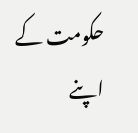حکومت کے اپنے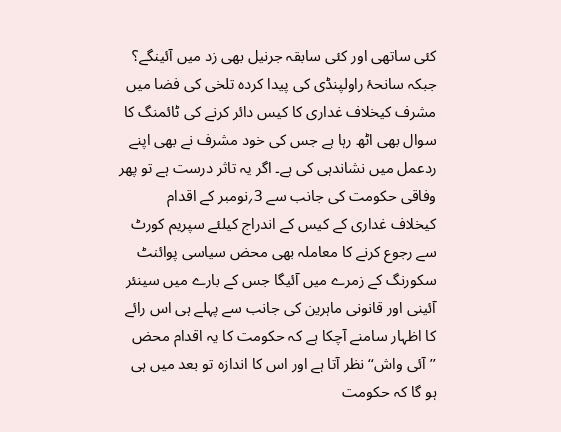کئی ساتھی اور کئی سابقہ جرنیل بھی زد میں آئینگے؟ جبکہ سانحۂ راولپنڈی کی پیدا کردہ تلخی کی فضا میں مشرف کیخلاف غداری کا کیس دائر کرنے کی ٹائمنگ کا سوال بھی اٹھ رہا ہے جس کی خود مشرف نے بھی اپنے ردعمل میں نشاندہی کی ہے۔ اگر یہ تاثر درست ہے تو پھر وفاقی حکومت کی جانب سے 3؍نومبر کے اقدام کیخلاف غداری کے کیس کے اندراج کیلئے سپریم کورٹ سے رجوع کرنے کا معاملہ بھی محض سیاسی پوائنٹ سکورنگ کے زمرے میں آئیگا جس کے بارے میں سینئر آئینی اور قانونی ماہرین کی جانب سے پہلے ہی اس رائے کا اظہار سامنے آچکا ہے کہ حکومت کا یہ اقدام محض ’’آئی واش‘‘ نظر آتا ہے اور اس کا اندازہ تو بعد میں ہی ہو گا کہ حکومت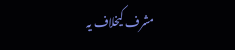مشرف کیخلاف یہ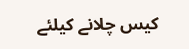کیس چلانے کیلئے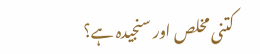کتنی مخلص اور سنجیدہ ہے؟